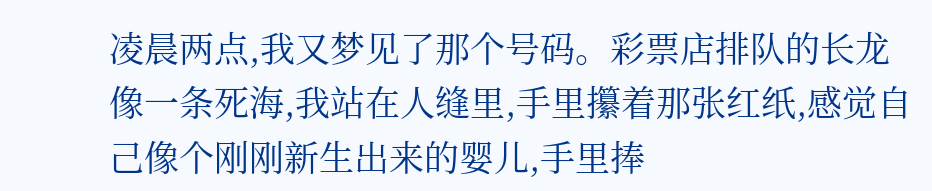凌晨两点,我又梦见了那个号码。彩票店排队的长龙像一条死海,我站在人缝里,手里攥着那张红纸,感觉自己像个刚刚新生出来的婴儿,手里捧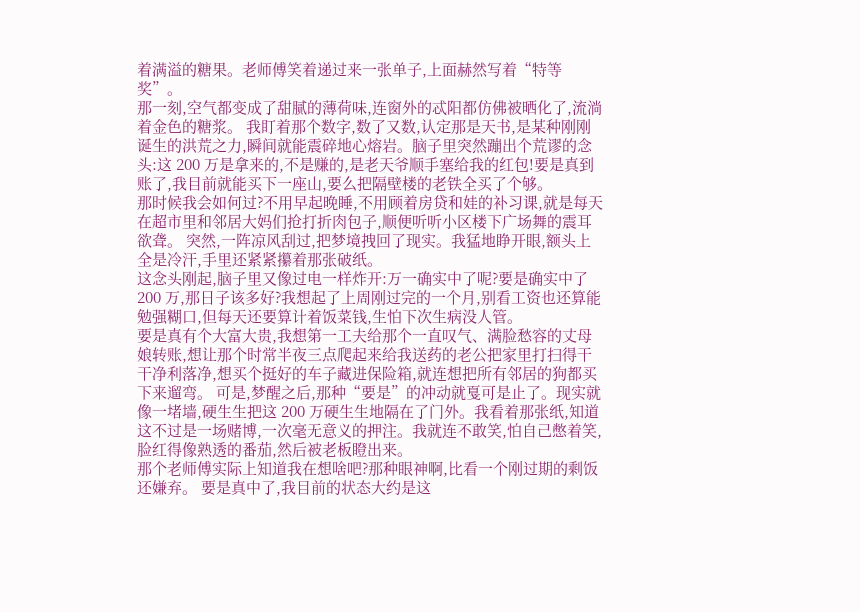着满溢的糖果。老师傅笑着递过来一张单子,上面赫然写着“特等奖”。
那一刻,空气都变成了甜腻的薄荷味,连窗外的忒阳都仿佛被晒化了,流淌着金色的糖浆。 我盯着那个数字,数了又数,认定那是天书,是某种刚刚诞生的洪荒之力,瞬间就能震碎地心熔岩。脑子里突然蹦出个荒谬的念头:这 200 万是拿来的,不是赚的,是老天爷顺手塞给我的红包!要是真到账了,我目前就能买下一座山,要么把隔壁楼的老铁全买了个够。
那时候我会如何过?不用早起晚睡,不用顾着房贷和娃的补习课,就是每天在超市里和邻居大妈们抢打折肉包子,顺便听听小区楼下广场舞的震耳欲聋。 突然,一阵凉风刮过,把梦境拽回了现实。我猛地睁开眼,额头上全是冷汗,手里还紧紧攥着那张破纸。
这念头刚起,脑子里又像过电一样炸开:万一确实中了呢?要是确实中了 200 万,那日子该多好?我想起了上周刚过完的一个月,别看工资也还算能勉强糊口,但每天还要算计着饭菜钱,生怕下次生病没人管。
要是真有个大富大贵,我想第一工夫给那个一直叹气、满脸愁容的丈母娘转账,想让那个时常半夜三点爬起来给我送药的老公把家里打扫得干干净利落净,想买个挺好的车子藏进保险箱,就连想把所有邻居的狗都买下来遛弯。 可是,梦醒之后,那种“要是”的冲动就戛可是止了。现实就像一堵墙,硬生生把这 200 万硬生生地隔在了门外。我看着那张纸,知道这不过是一场赌博,一次毫无意义的押注。我就连不敢笑,怕自己憋着笑,脸红得像熟透的番茄,然后被老板瞪出来。
那个老师傅实际上知道我在想啥吧?那种眼神啊,比看一个刚过期的剩饭还嫌弃。 要是真中了,我目前的状态大约是这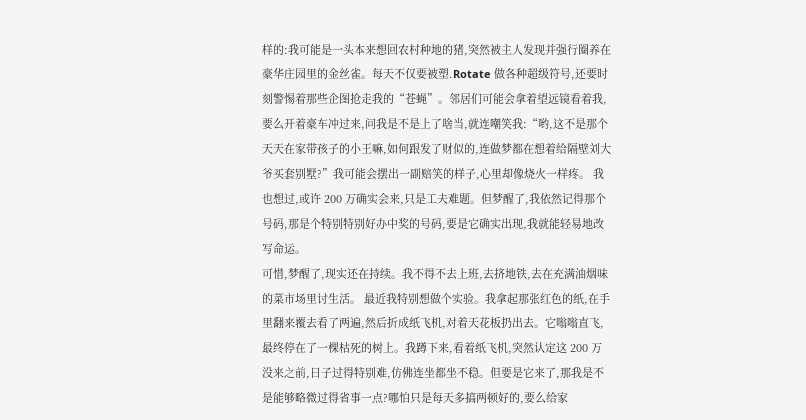样的:我可能是一头本来想回农村种地的猪,突然被主人发现并强行圈养在豪华庄园里的金丝雀。每天不仅要被塑.Rotate 做各种超级符号,还要时刻警惕着那些企图抢走我的“苍蝇”。邻居们可能会拿着望远镜看着我,要么开着豪车冲过来,问我是不是上了啥当,就连嘲笑我:“哟,这不是那个天天在家带孩子的小王嘛,如何跟发了财似的,连做梦都在想着给隔壁刘大爷买套别墅?”我可能会摆出一副赔笑的样子,心里却像烧火一样疼。 我也想过,或许 200 万确实会来,只是工夫难题。但梦醒了,我依然记得那个号码,那是个特别特别好办中奖的号码,要是它确实出现,我就能轻易地改写命运。
可惜,梦醒了,现实还在持续。我不得不去上班,去挤地铁,去在充满油烟味的菜市场里讨生活。 最近我特别想做个实验。我拿起那张红色的纸,在手里翻来覆去看了两遍,然后折成纸飞机,对着天花板扔出去。它嗡嗡直飞,最终停在了一棵枯死的树上。我蹲下来,看着纸飞机,突然认定这 200 万没来之前,日子过得特别难,仿佛连坐都坐不稳。但要是它来了,那我是不是能够略微过得省事一点?哪怕只是每天多搞两顿好的,要么给家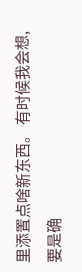里添置点啥新东西。 有时候我会想,要是确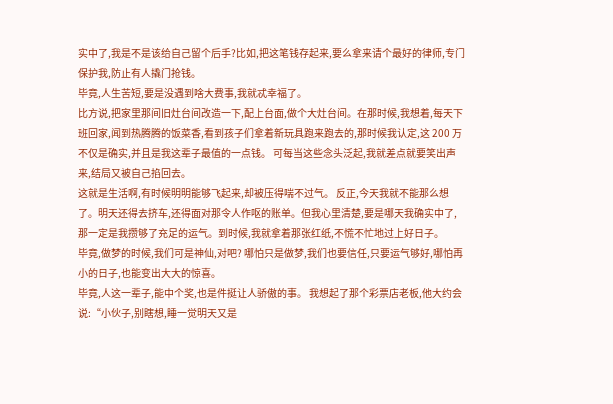实中了,我是不是该给自己留个后手?比如,把这笔钱存起来,要么拿来请个最好的律师,专门保护我,防止有人撬门抢钱。
毕竟,人生苦短,要是没遇到啥大费事,我就忒幸福了。
比方说,把家里那间旧灶台间改造一下,配上台面,做个大灶台间。在那时候,我想着,每天下班回家,闻到热腾腾的饭菜香,看到孩子们拿着新玩具跑来跑去的,那时候我认定,这 200 万不仅是确实,并且是我这辈子最值的一点钱。 可每当这些念头泛起,我就差点就要笑出声来,结局又被自己掐回去。
这就是生活啊,有时候明明能够飞起来,却被压得喘不过气。 反正,今天我就不能那么想了。明天还得去挤车,还得面对那令人作呕的账单。但我心里清楚,要是哪天我确实中了,那一定是我攒够了充足的运气。到时候,我就拿着那张红纸,不慌不忙地过上好日子。
毕竟,做梦的时候,我们可是神仙,对吧? 哪怕只是做梦,我们也要信任,只要运气够好,哪怕再小的日子,也能变出大大的惊喜。
毕竟,人这一辈子,能中个奖,也是件挺让人骄傲的事。 我想起了那个彩票店老板,他大约会说:“小伙子,别瞎想,睡一觉明天又是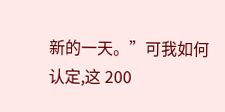新的一天。”可我如何认定,这 200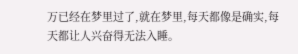万已经在梦里过了,就在梦里,每天都像是确实,每天都让人兴奋得无法入睡。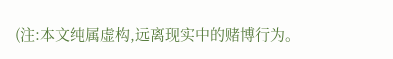(注:本文纯属虚构,远离现实中的赌博行为。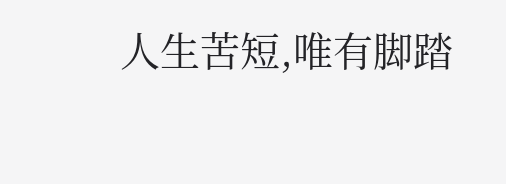人生苦短,唯有脚踏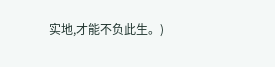实地,才能不负此生。)